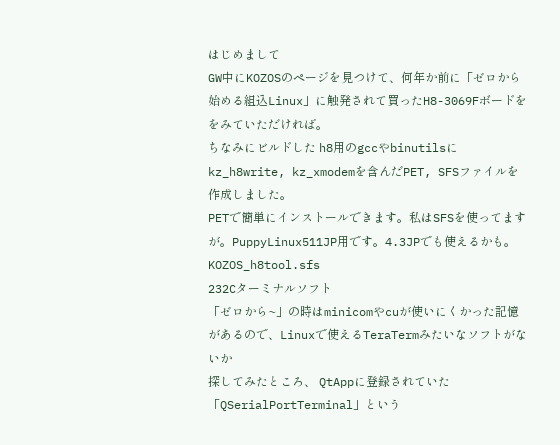はじめまして
GW中にKOZOSのページを見つけて、何年か前に「ゼロから始める組込Linux」に触発されて買ったH8-3069Fボードを
をみていただければ。
ちなみにビルドした h8用のgccやbinutilsにkz_h8write, kz_xmodemを含んだPET, SFSファイルを作成しました。
PETで簡単にインストールできます。私はSFSを使ってますが。PuppyLinux511JP用です。4.3JPでも使えるかも。
KOZOS_h8tool.sfs
232Cターミナルソフト
「ゼロから~」の時はminicomやcuが使いにくかった記憶があるので、Linuxで使えるTeraTermみたいなソフトがないか
探してみたところ、 QtAppに登録されていた「QSerialPortTerminal」という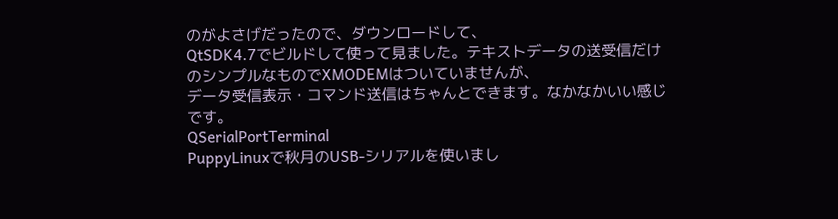のがよさげだったので、ダウンロードして、
QtSDK4.7でビルドして使って見ました。テキストデータの送受信だけのシンプルなものでXMODEMはついていませんが、
データ受信表示・コマンド送信はちゃんとできます。なかなかいい感じです。
QSerialPortTerminal
PuppyLinuxで秋月のUSB-シリアルを使いまし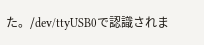た。/dev/ttyUSB0で認識されま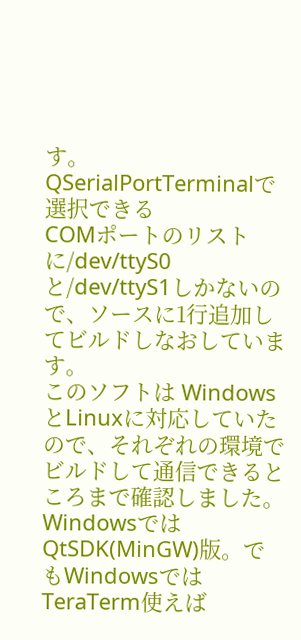す。QSerialPortTerminalで選択できる
COMポートのリストに/dev/ttyS0と/dev/ttyS1しかないので、ソースに1行追加してビルドしなおしています。
このソフトは WindowsとLinuxに対応していたので、それぞれの環境でビルドして通信できるところまで確認しました。
WindowsではQtSDK(MinGW)版。でもWindowsではTeraTerm使えば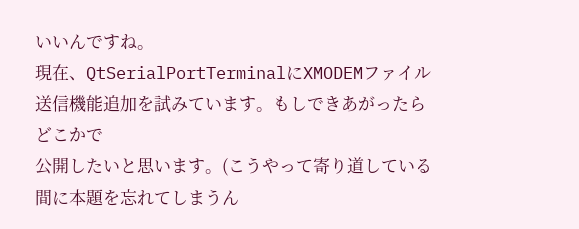いいんですね。
現在、QtSerialPortTerminalにXMODEMファイル送信機能追加を試みています。もしできあがったらどこかで
公開したいと思います。(こうやって寄り道している間に本題を忘れてしまうん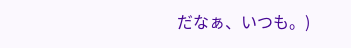だなぁ、いつも。)